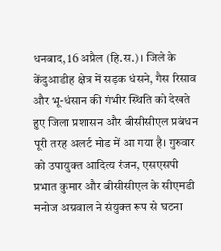धनबाद, 16 अप्रैल (हि.स.)। जिले के केंदुआडीह क्षेत्र में सड़क धंसने, गैस रिसाव और भू-धंसान की गंभीर स्थिति को देखते हुए जिला प्रशासन और बीसीसीएल प्रबंधन पूरी तरह अलर्ट मोड में आ गया है। गुरुवार को उपायुक्त आदित्य रंजन, एसएसपी प्रभात कुमार और बीसीसीएल के सीएमडी मनोज अग्रवाल ने संयुक्त रूप से घटना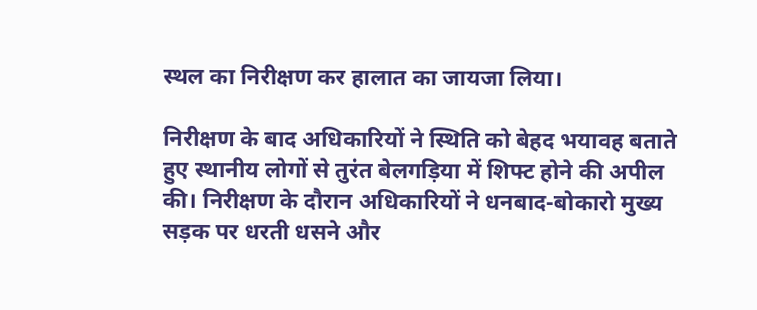स्थल का निरीक्षण कर हालात का जायजा लिया।

निरीक्षण के बाद अधिकारियों ने स्थिति को बेहद भयावह बताते हुए स्थानीय लोगों से तुरंत बेलगड़िया में शिफ्ट होने की अपील की। निरीक्षण के दौरान अधिकारियों ने धनबाद-बोकारो मुख्य सड़क पर धरती धसने और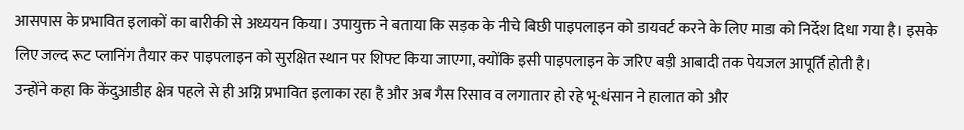आसपास के प्रभावित इलाकों का बारीकी से अध्ययन किया। उपायुक्त ने बताया कि सड़क के नीचे बिछी पाइपलाइन को डायवर्ट करने के लिए माडा को निर्देश दिधा गया है। इसके लिए जल्द रूट प्लानिंग तैयार कर पाइपलाइन को सुरक्षित स्थान पर शिफ्ट किया जाएगा, क्योंकि इसी पाइपलाइन के जरिए बड़ी आबादी तक पेयजल आपूर्ति होती है।
उन्होंने कहा कि केंदुआडीह क्षेत्र पहले से ही अग्नि प्रभावित इलाका रहा है और अब गैस रिसाव व लगातार हो रहे भू-धंसान ने हालात को और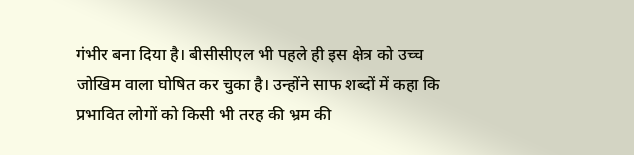गंभीर बना दिया है। बीसीसीएल भी पहले ही इस क्षेत्र को उच्च जोखिम वाला घोषित कर चुका है। उन्होंने साफ शब्दों में कहा कि प्रभावित लोगों को किसी भी तरह की भ्रम की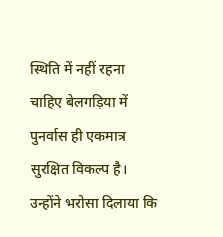स्थिति में नहीं रहना चाहिए बेलगड़िया में पुनर्वास ही एकमात्र सुरक्षित विकल्प है।
उन्होंने भरोसा दिलाया कि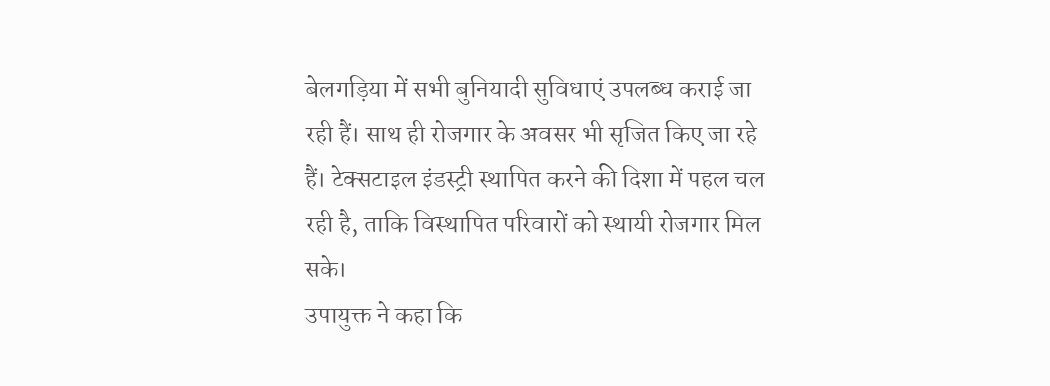बेलगड़िया में सभी बुनियादी सुविधाएं उपलब्ध कराई जा रही हैं। साथ ही रोजगार के अवसर भी सृजित किए जा रहे हैं। टेक्सटाइल इंडस्ट्री स्थापित करने की दिशा में पहल चल रही है, ताकि विस्थापित परिवारों को स्थायी रोजगार मिल सके।
उपायुक्त ने कहा कि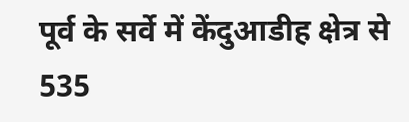पूर्व के सर्वे में केंदुआडीह क्षेत्र से 535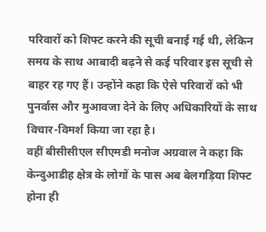परिवारों को शिफ्ट करने की सूची बनाई गई थी, लेकिन समय के साथ आबादी बढ़ने से कई परिवार इस सूची से बाहर रह गए हैं। उन्होंने कहा कि ऐसे परिवारों को भी पुनर्वास और मुआवजा देने के लिए अधिकारियों के साथ विचार-विमर्श किया जा रहा है।
वहीं बीसीसीएल सीएमडी मनोज अग्रवाल ने कहा कि केन्दुआडीह क्षेत्र के लोगों के पास अब बेलगड़िया शिफ्ट होना ही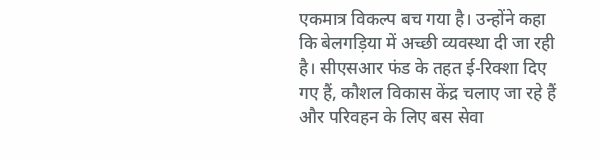एकमात्र विकल्प बच गया है। उन्होंने कहा कि बेलगड़िया में अच्छी व्यवस्था दी जा रही है। सीएसआर फंड के तहत ई-रिक्शा दिए गए हैं, कौशल विकास केंद्र चलाए जा रहे हैं और परिवहन के लिए बस सेवा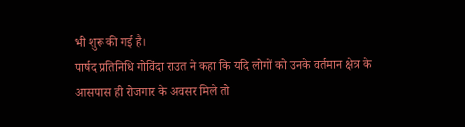भी शुरू की गई है।
पार्षद प्रतिनिधि गोविंदा राउत ने कहा कि यदि लोगों को उनके वर्तमान क्षेत्र के आसपास ही रोजगार के अवसर मिले तो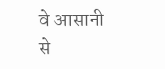वे आसानी से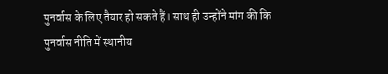पुनर्वास के लिए तैयार हो सकते हैं। साथ ही उन्होंने मांग की कि पुनर्वास नीति में स्थानीय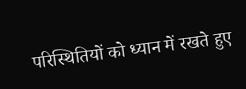परिस्थितियों को ध्यान में रखते हुए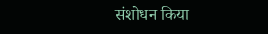संशोधन किया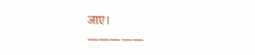जाए।
—————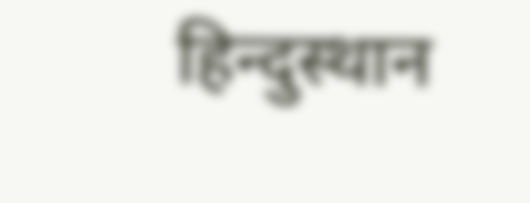हिन्दुस्थान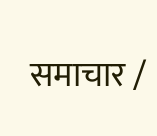समाचार /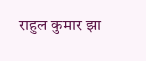राहुल कुमार झा